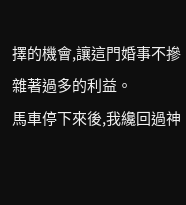擇的機會,讓這門婚事不摻雜著過多的利益。
馬車停下來後,我纔回過神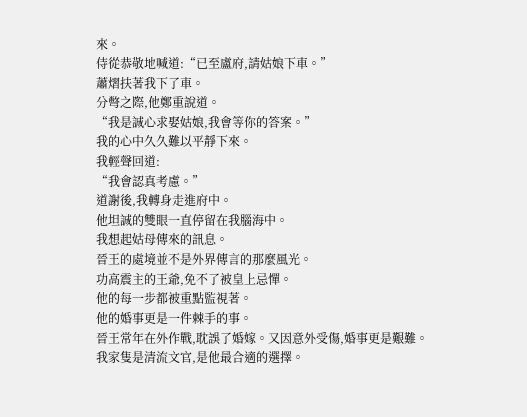來。
侍從恭敬地喊道:“已至盧府,請姑娘下車。”
蕭熠扶著我下了車。
分彆之際,他鄭重說道。
“我是誠心求娶姑娘,我會等你的答案。”
我的心中久久難以平靜下來。
我輕聲回道:
“我會認真考慮。”
道謝後,我轉身走進府中。
他坦誠的雙眼一直停留在我腦海中。
我想起姑母傳來的訊息。
晉王的處境並不是外界傳言的那麼風光。
功高震主的王爺,免不了被皇上忌憚。
他的每一步都被重點監視著。
他的婚事更是一件棘手的事。
晉王常年在外作戰,耽誤了婚嫁。又因意外受傷,婚事更是艱難。
我家隻是清流文官,是他最合適的選擇。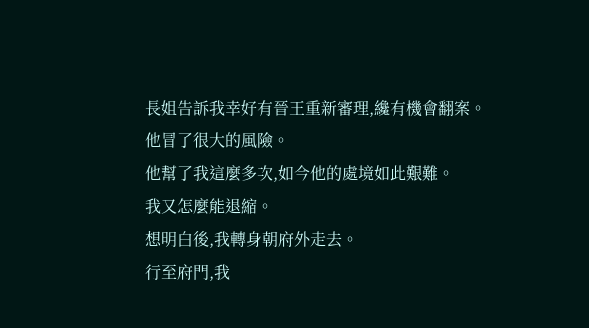長姐告訴我幸好有晉王重新審理,纔有機會翻案。
他冒了很大的風險。
他幫了我這麼多次,如今他的處境如此艱難。
我又怎麼能退縮。
想明白後,我轉身朝府外走去。
行至府門,我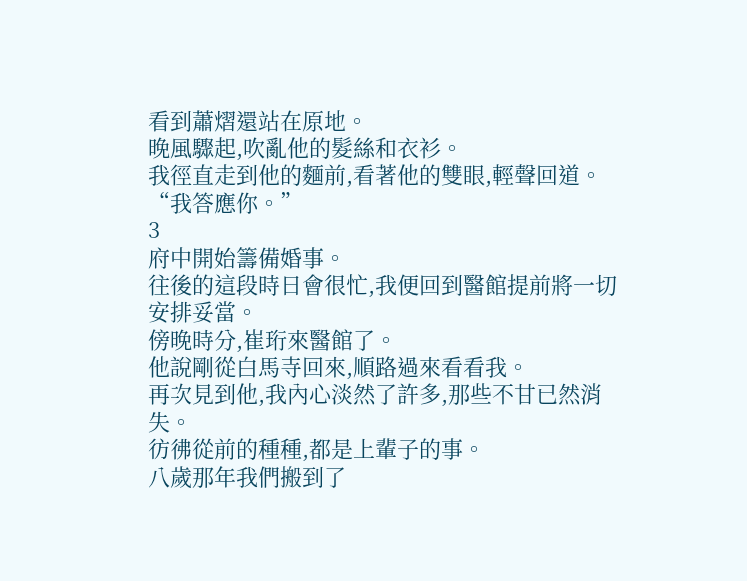看到蕭熠還站在原地。
晚風驟起,吹亂他的髮絲和衣衫。
我徑直走到他的麵前,看著他的雙眼,輕聲回道。
“我答應你。”
3
府中開始籌備婚事。
往後的這段時日會很忙,我便回到醫館提前將一切安排妥當。
傍晚時分,崔珩來醫館了。
他說剛從白馬寺回來,順路過來看看我。
再次見到他,我內心淡然了許多,那些不甘已然消失。
彷彿從前的種種,都是上輩子的事。
八歲那年我們搬到了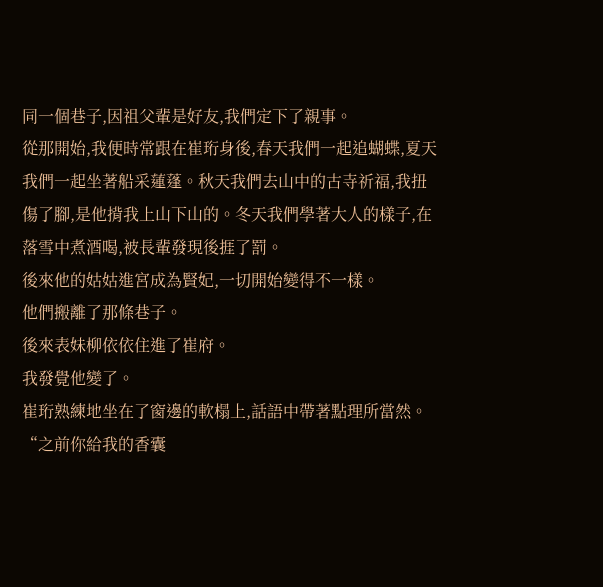同一個巷子,因祖父輩是好友,我們定下了親事。
從那開始,我便時常跟在崔珩身後,春天我們一起追蝴蝶,夏天我們一起坐著船采蓮蓬。秋天我們去山中的古寺祈福,我扭傷了腳,是他揹我上山下山的。冬天我們學著大人的樣子,在落雪中煮酒喝,被長輩發現後捱了罰。
後來他的姑姑進宮成為賢妃,一切開始變得不一樣。
他們搬離了那條巷子。
後來表妹柳依依住進了崔府。
我發覺他變了。
崔珩熟練地坐在了窗邊的軟榻上,話語中帶著點理所當然。
“之前你給我的香囊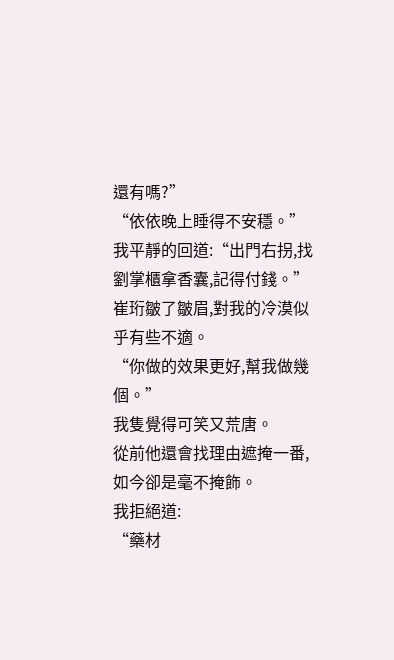還有嗎?”
“依依晚上睡得不安穩。”
我平靜的回道:“出門右拐,找劉掌櫃拿香囊,記得付錢。”
崔珩皺了皺眉,對我的冷漠似乎有些不適。
“你做的效果更好,幫我做幾個。”
我隻覺得可笑又荒唐。
從前他還會找理由遮掩一番,如今卻是毫不掩飾。
我拒絕道:
“藥材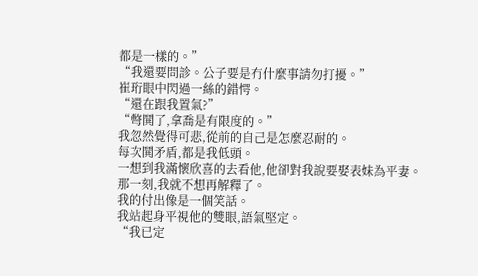都是一樣的。”
“我還要問診。公子要是冇什麼事請勿打擾。”
崔珩眼中閃過一絲的錯愕。
“還在跟我置氣?”
“彆鬨了,拿喬是有限度的。”
我忽然覺得可悲,從前的自己是怎麼忍耐的。
每次鬨矛盾,都是我低頭。
一想到我滿懷欣喜的去看他,他卻對我說要娶表妹為平妻。
那一刻,我就不想再解釋了。
我的付出像是一個笑話。
我站起身平視他的雙眼,語氣堅定。
“我已定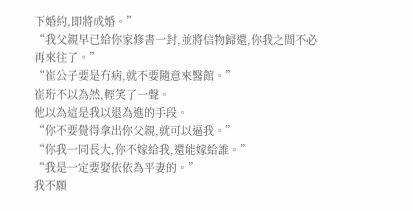下婚約,即將成婚。”
“我父親早已給你家修書一封,並將信物歸還,你我之間不必再來往了。”
“崔公子要是冇病,就不要隨意來醫館。”
崔珩不以為然,輕笑了一聲。
他以為這是我以退為進的手段。
“你不要覺得拿出你父親,就可以逼我。”
“你我一同長大,你不嫁給我,還能嫁給誰。”
“我是一定要娶依依為平妻的。”
我不願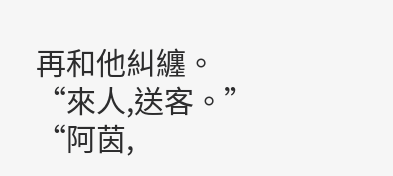再和他糾纏。
“來人,送客。”
“阿茵,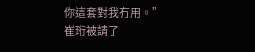你這套對我冇用。”
崔珩被請了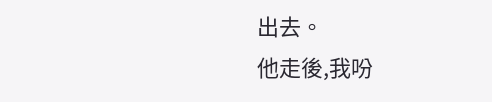出去。
他走後,我吩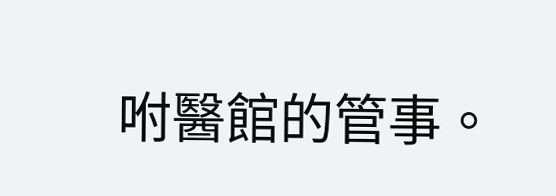咐醫館的管事。